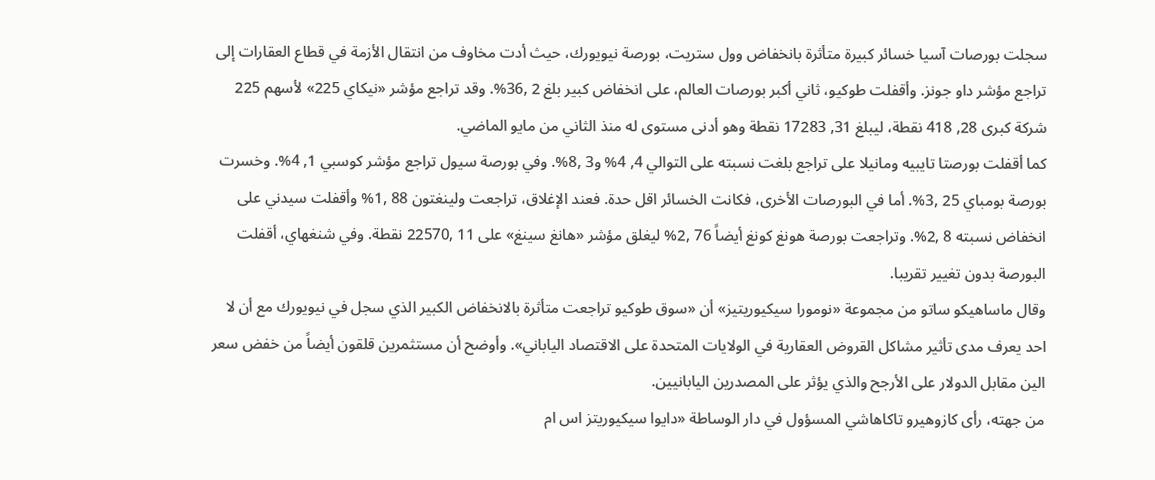سجلت بورصات آسيا خسائر كبيرة متأثرة بانخفاض وول ستريت، بورصة نيويورك، حيث أدت مخاوف من انتقال الأزمة في قطاع العقارات إلى تراجع مؤشر داو جونز. وأقفلت طوكيو، ثاني أكبر بورصات العالم، على انخفاض كبير بلغ 2 ,36%. وقد تراجع مؤشر «نيكاي 225» لأسهم 225 شركة كبرى 28, 418 نقطة، ليبلغ 31, 17283 نقطة وهو أدنى مستوى له منذ الثاني من مايو الماضي.
كما أقفلت بورصتا تايبيه ومانيلا على تراجع بلغت نسبته على التوالي 4, 4% و3 ,8%. وفي بورصة سيول تراجع مؤشر كوسبي 1, 4%. وخسرت بورصة بومباي 25 ,3%. أما في البورصات الأخرى، فكانت الخسائر اقل حدة. فعند الإغلاق، تراجعت ولينغتون 88 ,1% وأقفلت سيدني على انخفاض نسبته 8 ,2%. وتراجعت بورصة هونغ كونغ أيضاً 76 ,2% ليغلق مؤشر «هانغ سينغ» على 11 ,22570 نقطة. وفي شنغهاي، أقفلت البورصة بدون تغيير تقريبا.
وقال ماساهيكو ساتو من مجموعة «نومورا سيكيوريتيز» أن «سوق طوكيو تراجعت متأثرة بالانخفاض الكبير الذي سجل في نيويورك مع أن لا احد يعرف مدى تأثير مشاكل القروض العقارية في الولايات المتحدة على الاقتصاد الياباني». وأوضح أن مستثمرين قلقون أيضاً من خفض سعر الين مقابل الدولار على الأرجح والذي يؤثر على المصدرين اليابانيين.
من جهته، رأى كازوهيرو تاكاهاشي المسؤول في دار الوساطة «دايوا سيكيوريتز اس ام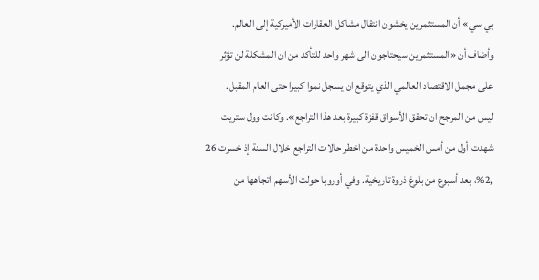بي سي» أن المستثمرين يخشون انتقال مشاكل العقارات الأميركية إلى العالم. وأضاف أن «المستثمرين سيحتاجون الى شهر واحد للتأكد من ان المشكلة لن تؤثر على مجمل الاقتصاد العالمي الذي يتوقع ان يسجل نموا كبيرا حتى العام المقبل.
ليس من المرجح ان تحقق الأسواق قفزة كبيرة بعد هذا التراجع». وكانت وول ستريت شهدت أول من أمس الخميس واحدة من اخطر حالات التراجع خلال السنة إذ خسرت 26 ,2%، بعد أسبوع من بلوغ ذروة تاريخية. وفي أوروبا حولت الأسهم اتجاهها من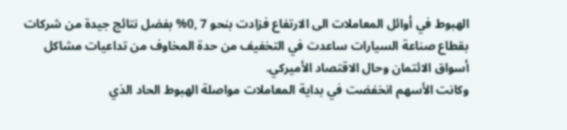الهبوط في أوائل المعاملات الى الارتفاع فزادت بنحو 7 ,0% بفضل نتائج جيدة من شركات بقطاع صناعة السيارات ساعدت في التخفيف من حدة المخاوف من تداعيات مشاكل أسواق الائتمان وحال الاقتصاد الأميركي.
وكانت الأسهم انخفضت في بداية المعاملات مواصلة الهبوط الحاد الذي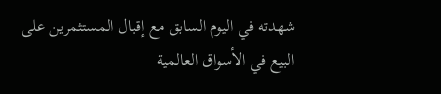شهدته في اليوم السابق مع إقبال المستثمرين على البيع في الأسواق العالمية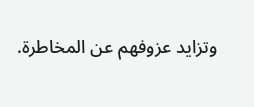وتزايد عزوفهم عن المخاطرة.